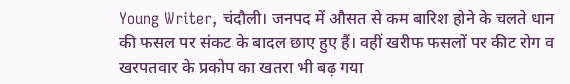Young Writer, चंदौली। जनपद में औसत से कम बारिश होने के चलते धान की फसल पर संकट के बादल छाए हुए हैं। वहीं खरीफ फसलों पर कीट रोग व खरपतवार के प्रकोप का खतरा भी बढ़ गया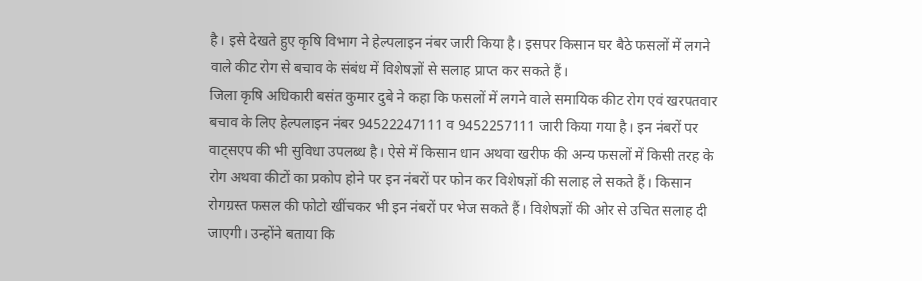है। इसे देखते हुए कृषि विभाग ने हेल्पलाइन नंबर जारी किया है। इसपर किसान घर बैठे फसलों में लगने वाले कीट रोग से बचाव के संबंध में विशेषज्ञों से सलाह प्राप्त कर सकते हैं।
जिला कृषि अधिकारी बसंत कुमार दुबे ने कहा कि फसलों में लगने वाले समायिक कीट रोग एवं खरपतवार बचाव के लिए हेल्पलाइन नंबर 94522247111 व 9452257111 जारी किया गया है। इन नंबरों पर वाट्सएप की भी सुविधा उपलब्ध है। ऐसे में किसान धान अथवा खरीफ की अन्य फसलों में किसी तरह के रोग अथवा कीटों का प्रकोप होने पर इन नंबरों पर फोन कर विशेषज्ञों की सलाह ले सकते हैं। किसान रोगग्रस्त फसल की फोटो खींचकर भी इन नंबरों पर भेज सकते हैं। विशेषज्ञों की ओर से उचित सलाह दी जाएगी। उन्होंने बताया कि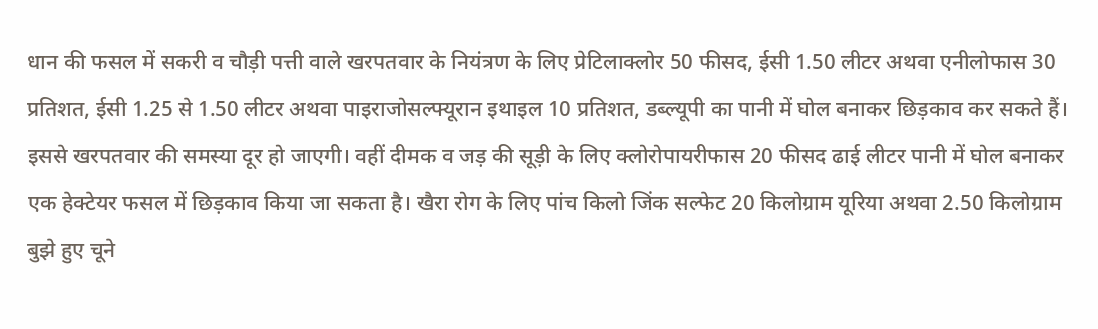धान की फसल में सकरी व चौड़ी पत्ती वाले खरपतवार के नियंत्रण के लिए प्रेटिलाक्लोर 50 फीसद, ईसी 1.50 लीटर अथवा एनीलोफास 30 प्रतिशत, ईसी 1.25 से 1.50 लीटर अथवा पाइराजोसल्फ्यूरान इथाइल 10 प्रतिशत, डब्ल्यूपी का पानी में घोल बनाकर छिड़काव कर सकते हैं। इससे खरपतवार की समस्या दूर हो जाएगी। वहीं दीमक व जड़ की सूड़ी के लिए क्लोरोपायरीफास 20 फीसद ढाई लीटर पानी में घोल बनाकर एक हेक्टेयर फसल में छिड़काव किया जा सकता है। खैरा रोग के लिए पांच किलो जिंक सल्फेट 20 किलोग्राम यूरिया अथवा 2.50 किलोग्राम बुझे हुए चूने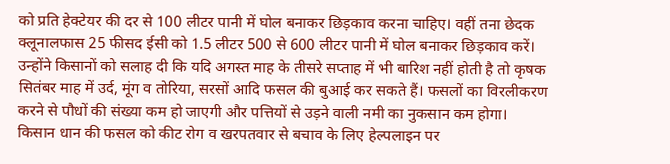को प्रति हेक्टेयर की दर से 100 लीटर पानी में घोल बनाकर छिड़काव करना चाहिए। वहीं तना छेदक क्लूनालफास 25 फीसद ईसी को 1.5 लीटर 500 से 600 लीटर पानी में घोल बनाकर छिड़काव करें। उन्होंने किसानों को सलाह दी कि यदि अगस्त माह के तीसरे सप्ताह में भी बारिश नहीं होती है तो कृषक सितंबर माह में उर्द, मूंग व तोरिया, सरसों आदि फसल की बुआई कर सकते हैं। फसलों का विरलीकरण करने से पौधों की संख्या कम हो जाएगी और पत्तियों से उड़ने वाली नमी का नुकसान कम होगा।
किसान धान की फसल को कीट रोग व खरपतवार से बचाव के लिए हेल्पलाइन पर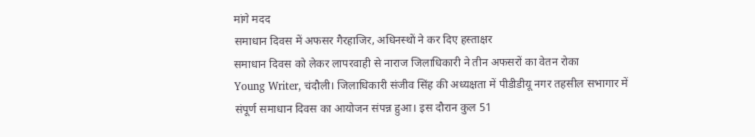मांगे मदद
समाधान दिवस में अफसर गैरहाजिर, अधिनस्थों ने कर दिए हस्ताक्षर
समाधान दिवस को लेकर लापरवाही से नाराज जिलाधिकारी ने तीन अफसरों का वेतन रोका
Young Writer, चंदौली। जिलाधिकारी संजीव सिंह की अध्यक्षता में पीडीडीयू नगर तहसील सभागार में संपूर्ण समाधान दिवस का आयोजन संपन्न हुआ। इस दौरान कुल 51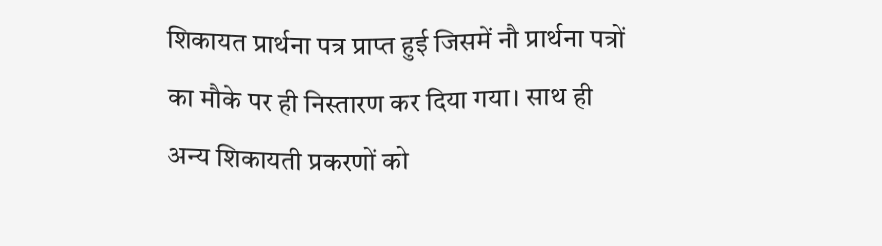शिकायत प्रार्थना पत्र प्राप्त हुई जिसमें नौ प्रार्थना पत्रों का मौके पर ही निस्तारण कर दिया गया। साथ ही अन्य शिकायती प्रकरणों को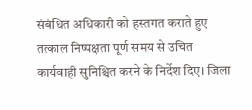संबंधित अधिकारी को हस्तगत कराते हुए तत्काल निष्पक्षता पूर्ण समय से उचित कार्यवाही सुनिश्चित करने के निर्देश दिए। जिला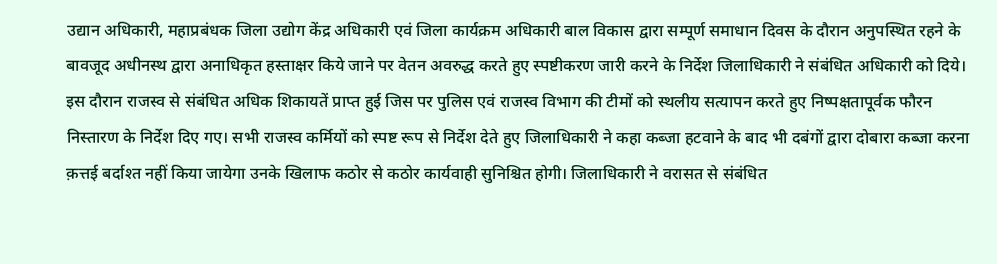उद्यान अधिकारी, महाप्रबंधक जिला उद्योग केंद्र अधिकारी एवं जिला कार्यक्रम अधिकारी बाल विकास द्वारा सम्पूर्ण समाधान दिवस के दौरान अनुपस्थित रहने के बावजूद अधीनस्थ द्वारा अनाधिकृत हस्ताक्षर किये जाने पर वेतन अवरुद्ध करते हुए स्पष्टीकरण जारी करने के निर्देश जिलाधिकारी ने संबंधित अधिकारी को दिये।
इस दौरान राजस्व से संबंधित अधिक शिकायतें प्राप्त हुई जिस पर पुलिस एवं राजस्व विभाग की टीमों को स्थलीय सत्यापन करते हुए निष्पक्षतापूर्वक फौरन निस्तारण के निर्देश दिए गए। सभी राजस्व कर्मियों को स्पष्ट रूप से निर्देश देते हुए जिलाधिकारी ने कहा कब्जा हटवाने के बाद भी दबंगों द्वारा दोबारा कब्जा करना क़त्तई बर्दाश्त नहीं किया जायेगा उनके खिलाफ कठोर से कठोर कार्यवाही सुनिश्चित होगी। जिलाधिकारी ने वरासत से संबंधित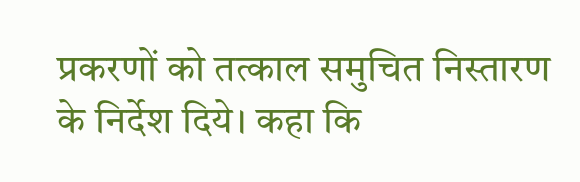प्रकरणों को तत्काल समुचित निस्तारण के निर्देश दिये। कहा कि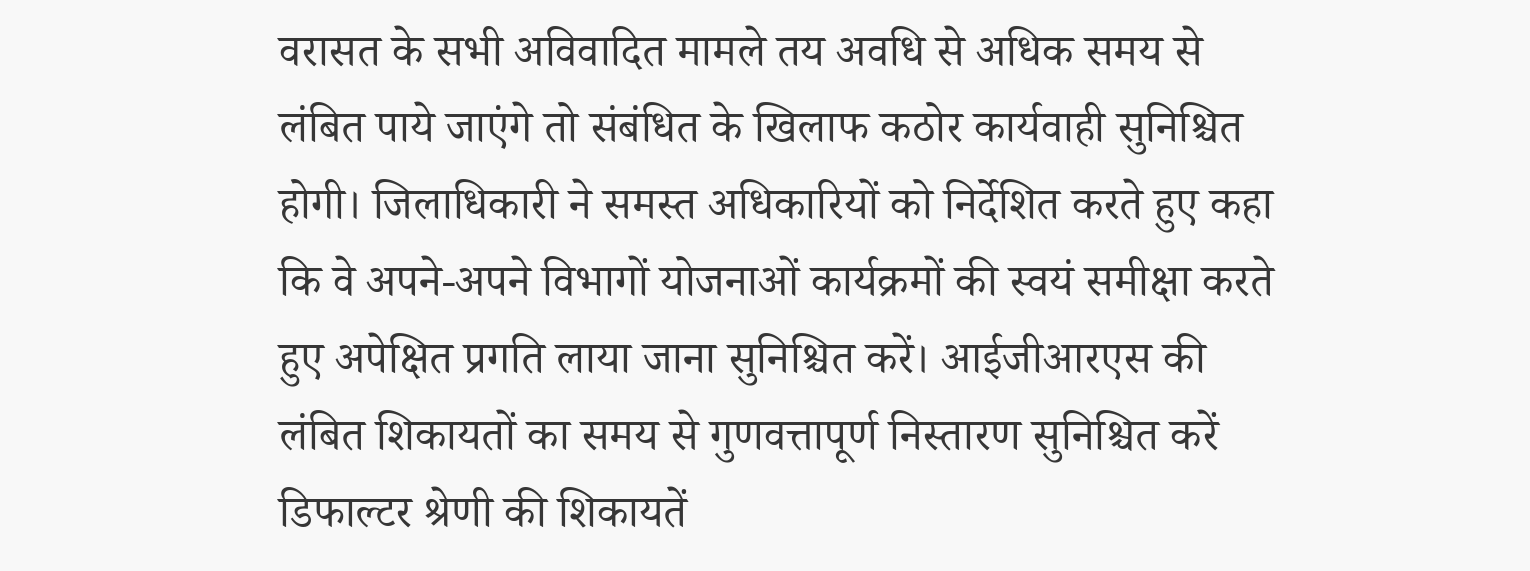वरासत के सभी अविवादित मामले तय अवधि से अधिक समय से लंबित पाये जाएंगे तो संबंधित के खिलाफ कठोर कार्यवाही सुनिश्चित होगी। जिलाधिकारी ने समस्त अधिकारियों को निर्देशित करते हुए कहा कि वे अपने-अपने विभागों योजनाओं कार्यक्रमों की स्वयं समीक्षा करते हुए अपेक्षित प्रगति लाया जाना सुनिश्चित करें। आईजीआरएस की लंबित शिकायतों का समय से गुणवत्तापूर्ण निस्तारण सुनिश्चित करें डिफाल्टर श्रेणी की शिकायतें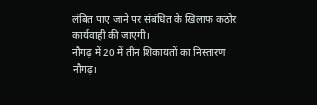लंबित पाए जाने पर संबंधित के खिलाफ कठोर कार्यवाही की जाएगी।
नौगढ़ में 20 में तीन शिकायतों का निस्तारण
नौगढ़।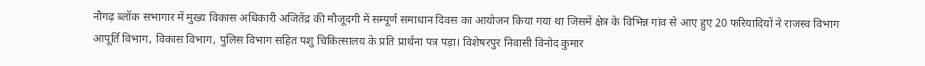नौगढ़ ब्लॉक सभागार में मुख्य विकास अधिकारी अजितेंद्र की मौजूदगी में सम्पूर्ण समाधान दिवस का आयोजन किया गया था जिसमें क्षेत्र के विभिन्न गांव से आए हुए 20 फरियादियों ने राजस्व विभाग आपूर्ति विभाग, विकास विभाग, पुलिस विभाग सहित पशु चिकित्सालय के प्रति प्रार्थना पत्र पड़ा। विशेषरपुर निवासी विनोद कुमार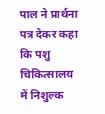पाल ने प्रार्थना पत्र देकर कहा कि पशु चिकित्सालय में निशुल्क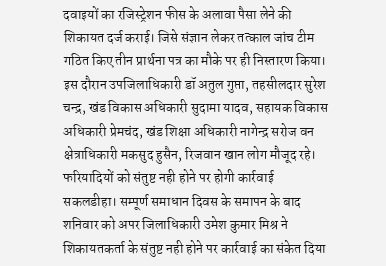दवाइयों का रजिस्ट्रेशन फीस के अलावा पैसा लेने की शिकायत दर्ज कराई। जिसे संज्ञान लेकर तत्काल जांच टीम गठित किए तीन प्रार्थना पत्र का मौके पर ही निस्तारण किया। इस दौरान उपजिलाधिकारी डॉ अतुल गुप्ता, तहसीलदार सुरेश चन्द्र, खंड विकास अधिकारी सुदामा यादव, सहायक विकास अधिकारी प्रेमचंद, खंड शिक्षा अधिकारी नागेन्द्र सरोज वन क्षेत्राधिकारी मकसुद हुसैन, रिजवान खान लोग मौजूद रहे।
फरियादियों को संतुष्ट नही होने पर होगी कार्रवाई
सकलडीहा। सम्पूर्ण समाधान दिवस के समापन के बाद शनिवार को अपर जिलाधिकारी उमेश कुमार मिश्र ने शिकायतकर्ता के संतुष्ट नही होने पर कार्रवाई का संकेत दिया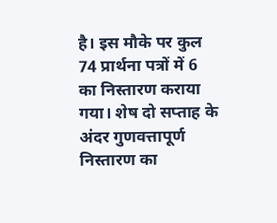है। इस मौके पर कुल 74 प्रार्थना पत्रों में 6 का निस्तारण कराया गया। शेष दो सप्ताह के अंदर गुणवत्तापूर्ण निस्तारण का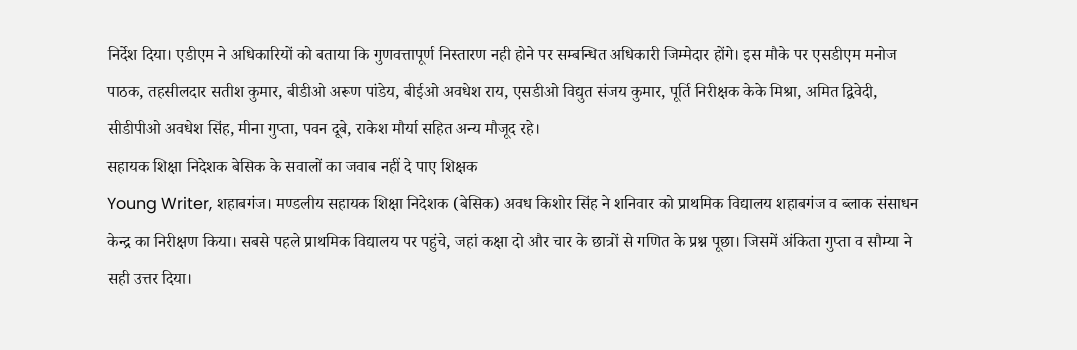निर्देश दिया। एडीएम ने अधिकारियों को बताया कि गुणवत्तापूर्ण निस्तारण नही होने पर सम्बन्धित अधिकारी जिम्मेदार होंगे। इस मौके पर एसडीएम मनोज पाठक, तहसीलदार सतीश कुमार, बीडीओ अरूण पांडेय, बीईओ अवधेश राय, एसडीओ विद्युत संजय कुमार, पूर्ति निरीक्षक केके मिश्रा, अमित द्विवेदी, सीडीपीओ अवधेश सिंह, मीना गुप्ता, पवन दूबे, राकेश मौर्या सहित अन्य मौजूद रहे।
सहायक शिक्षा निदेशक बेसिक के सवालों का जवाब नहीं दे पाए शिक्षक
Young Writer, शहाबगंज। मण्डलीय सहायक शिक्षा निदेशक (बेसिक) अवध किशोर सिंह ने शनिवार को प्राथमिक विद्यालय शहाबगंज व ब्लाक संसाधन केन्द्र का निरीक्षण किया। सबसे पहले प्राथमिक विद्यालय पर पहुंचे, जहां कक्षा दो और चार के छात्रों से गणित के प्रश्न पूछा। जिसमें अंकिता गुप्ता व सौम्या ने सही उत्तर दिया।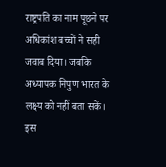राष्ट्रपति का नाम पूछने पर अधिकांश बच्चों ने सही जवाब दिया। जबकि अध्यापक निपुण भारत के लक्ष्य को नहीं बता सकें। इस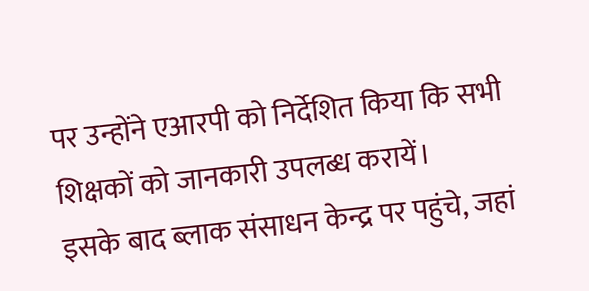पर उन्होंने एआरपी को निर्देशित किया कि सभी शिक्षकों को जानकारी उपलब्ध करायें।
इसके बाद ब्लाक संसाधन केन्द्र पर पहुंचे, जहां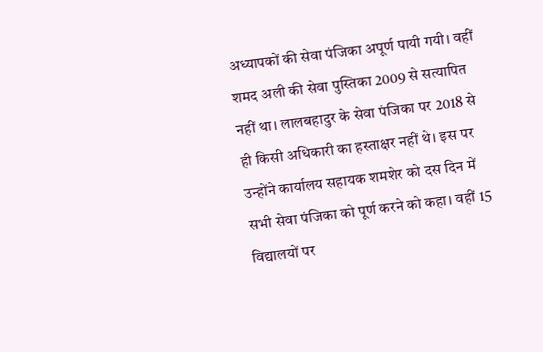अध्यापकों की सेवा पंजिका अपूर्ण पायी गयी। वहीं शमद अली की सेवा पुस्तिका 2009 से सत्यापित नहीं था। लालबहादुर के सेवा पंजिका पर 2018 से ही किसी अधिकारी का हस्ताक्षर नहीं थे। इस पर उन्होंने कार्यालय सहायक शमशेर को दस दिन में सभी सेवा पंजिका को पूर्ण करने को कहा। वहीं 15 विद्यालयों पर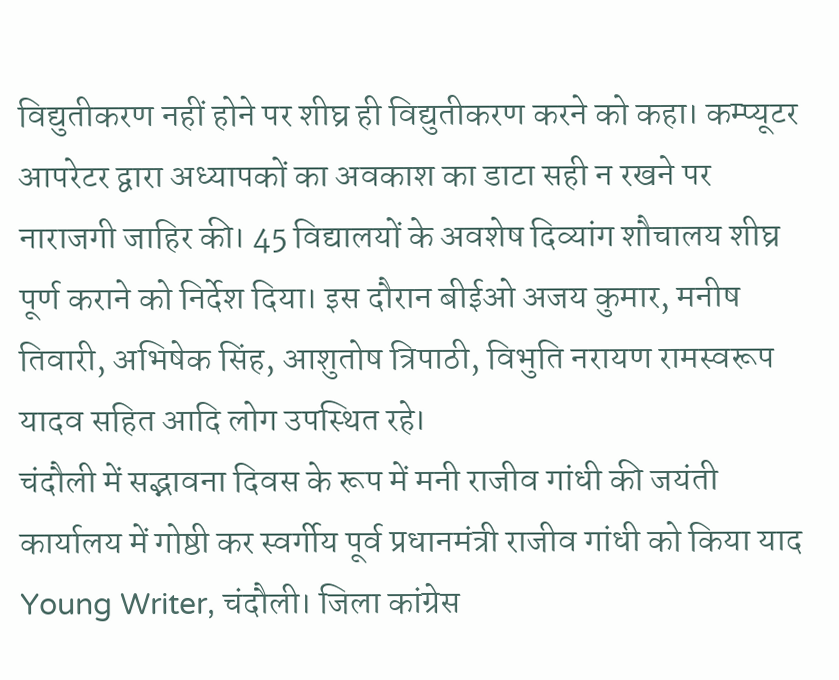विद्युतीकरण नहीं होने पर शीघ्र ही विद्युतीकरण करने को कहा। कम्प्यूटर आपरेटर द्वारा अध्यापकों का अवकाश का डाटा सही न रखने पर नाराजगी जाहिर की। 45 विद्यालयों के अवशेष दिव्यांग शौचालय शीघ्र पूर्ण कराने को निर्देश दिया। इस दौरान बीईओ अजय कुमार, मनीष तिवारी, अभिषेक सिंह, आशुतोष त्रिपाठी, विभुति नरायण रामस्वरूप यादव सहित आदि लोग उपस्थित रहे।
चंदौली में सद्भावना दिवस के रूप में मनी राजीव गांधी की जयंती
कार्यालय में गोष्ठी कर स्वर्गीय पूर्व प्रधानमंत्री राजीव गांधी को किया याद
Young Writer, चंदौली। जिला कांग्रेस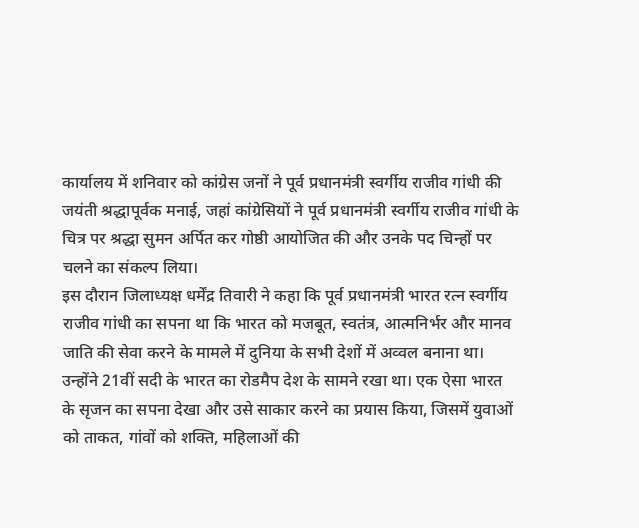कार्यालय में शनिवार को कांग्रेस जनों ने पूर्व प्रधानमंत्री स्वर्गीय राजीव गांधी की जयंती श्रद्धापूर्वक मनाई, जहां कांग्रेसियों ने पूर्व प्रधानमंत्री स्वर्गीय राजीव गांधी के चित्र पर श्रद्धा सुमन अर्पित कर गोष्ठी आयोजित की और उनके पद चिन्हों पर चलने का संकल्प लिया।
इस दौरान जिलाध्यक्ष धर्मेंद्र तिवारी ने कहा कि पूर्व प्रधानमंत्री भारत रत्न स्वर्गीय राजीव गांधी का सपना था कि भारत को मजबूत, स्वतंत्र, आत्मनिर्भर और मानव जाति की सेवा करने के मामले में दुनिया के सभी देशों में अव्वल बनाना था। उन्होंने 21वीं सदी के भारत का रोडमैप देश के सामने रखा था। एक ऐसा भारत के सृजन का सपना देखा और उसे साकार करने का प्रयास किया, जिसमें युवाओं को ताकत, गांवों को शक्ति, महिलाओं की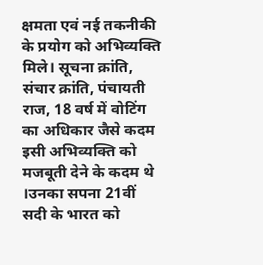क्षमता एवं नई तकनीकी के प्रयोग को अभिव्यक्ति मिले। सूचना क्रांति, संचार क्रांति, पंचायती राज, 18 वर्ष में वोटिंग का अधिकार जैसे कदम इसी अभिव्यक्ति को मजबूती देने के कदम थे ।उनका सपना 21वीं सदी के भारत को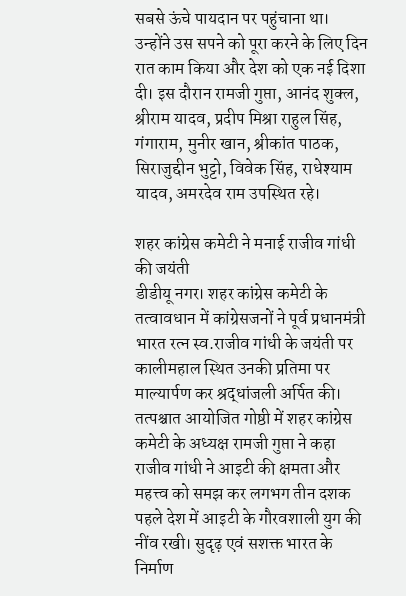सबसे ऊंचे पायदान पर पहुंचाना था। उन्होंने उस सपने को पूरा करने के लिए दिन रात काम किया और देश को एक नई दिशा दी। इस दौरान रामजी गुप्ता, आनंद शुक्ल, श्रीराम यादव, प्रदीप मिश्रा राहुल सिंह, गंगाराम, मुनीर खान, श्रीकांत पाठक, सिराजुद्दीन भुट्टो, विवेक सिंह, राधेश्याम यादव, अमरदेव राम उपस्थित रहे।

शहर कांग्रेस कमेटी ने मनाई राजीव गांधी की जयंती
डीडीयू नगर। शहर कांग्रेस कमेटी के तत्वावधान में कांग्रेसजनों ने पूर्व प्रधानमंत्री भारत रत्न स्व.राजीव गांधी के जयंती पर कालीमहाल स्थित उनकी प्रतिमा पर माल्यार्पण कर श्रद्धांजली अर्पित की। तत्पश्चात आयोजित गोष्ठी में शहर कांग्रेस कमेटी के अध्यक्ष रामजी गुप्ता ने कहा राजीव गांधी ने आइटी की क्षमता और महत्त्व को समझ कर लगभग तीन दशक पहले देश में आइटी के गौरवशाली युग की नींव रखी। सुदृढ़ एवं सशक्त भारत के निर्माण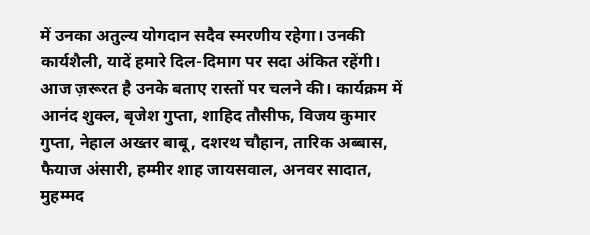में उनका अतुल्य योगदान सदैव स्मरणीय रहेगा। उनकी कार्यशैली, यादें हमारे दिल-दिमाग पर सदा अंकित रहेंगी। आज ज़रूरत है उनके बताए रास्तों पर चलने की। कार्यक्रम में आनंद शुक्ल, बृजेश गुप्ता, शाहिद तौसीफ, विजय कुमार गुप्ता, नेहाल अख्तर बाबू, दशरथ चौहान, तारिक अब्बास, फैयाज अंसारी, हम्मीर शाह जायसवाल, अनवर सादात, मुहम्मद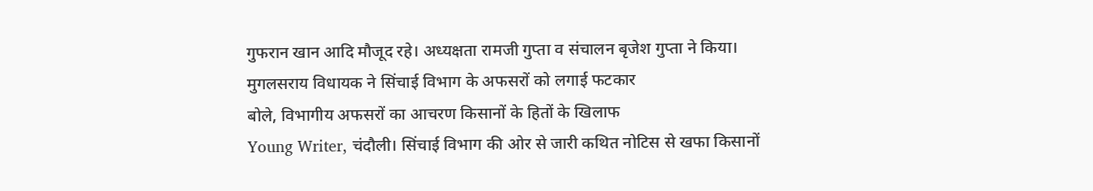गुफरान खान आदि मौजूद रहे। अध्यक्षता रामजी गुप्ता व संचालन बृजेश गुप्ता ने किया।
मुगलसराय विधायक ने सिंचाई विभाग के अफसरों को लगाई फटकार
बोले, विभागीय अफसरों का आचरण किसानों के हितों के खिलाफ
Young Writer, चंदौली। सिंचाई विभाग की ओर से जारी कथित नोटिस से खफा किसानों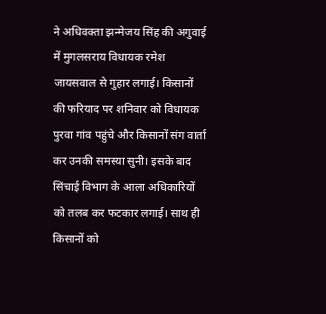ने अधिवक्ता झन्मेजय सिंह की अगुवाई में मुगलसराय विधायक रमेश जायसवाल से गुहार लगाई। किसानों की फरियाद पर शनिवार को विधायक पुरवा गांव पहुंचे और किसानों संग वार्ता कर उनकी समस्या सुनी। इसके बाद सिंचाई विभाग के आला अधिकारियों को तलब कर फटकार लगाई। साथ ही किसानों को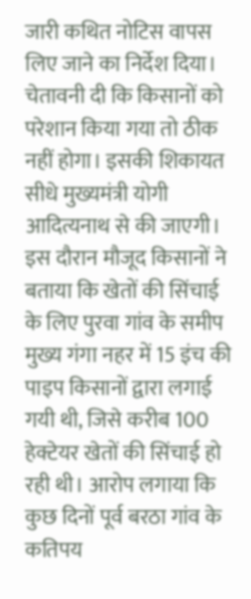जारी कथित नोटिस वापस लिए जाने का निर्देश दिया। चेतावनी दी कि किसानों को परेशान किया गया तो ठीक नहीं होगा। इसकी शिकायत सीधे मुख्यमंत्री योगी आदित्यनाथ से की जाएगी।
इस दौरान मौजूद किसानों ने बताया कि खेतों की सिंचाई के लिए पुरवा गांव के समीप मुख्य गंगा नहर में 15 इंच की पाइप किसानों द्वारा लगाई गयी थी, जिसे करीब 100 हेक्टेयर खेतों की सिंचाई हो रही थी। आरोप लगाया कि कुछ दिनों पूर्व बरठा गांव के कतिपय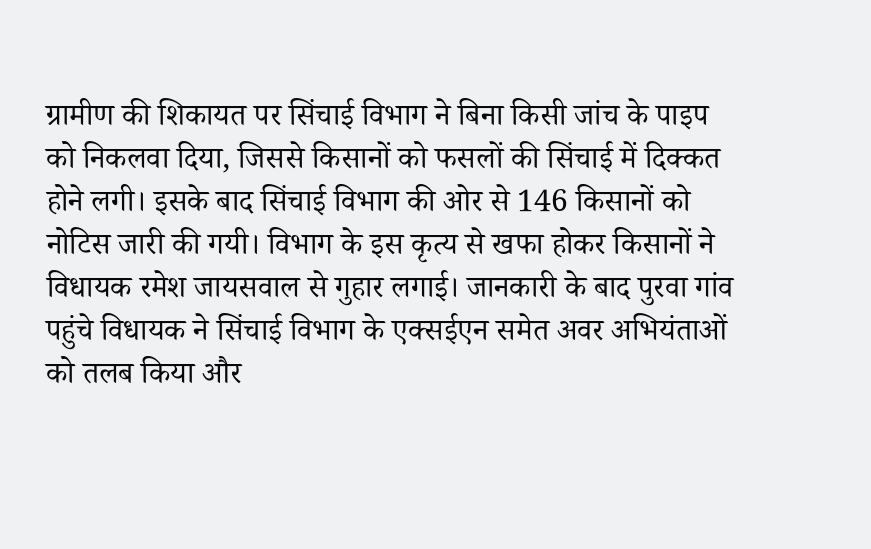ग्रामीण की शिकायत पर सिंचाई विभाग ने बिना किसी जांच के पाइप को निकलवा दिया, जिससे किसानों को फसलों की सिंचाई में दिक्कत होने लगी। इसके बाद सिंचाई विभाग की ओर से 146 किसानों को नोटिस जारी की गयी। विभाग के इस कृत्य से खफा होकर किसानों ने विधायक रमेश जायसवाल से गुहार लगाई। जानकारी के बाद पुरवा गांव पहुंचे विधायक ने सिंचाई विभाग के एक्सईएन समेत अवर अभियंताओं को तलब किया और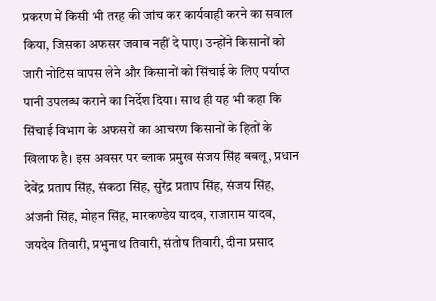प्रकरण में किसी भी तरह की जांच कर कार्यवाही करने का सवाल किया, जिसका अफसर जवाब नहीं दे पाए। उन्होंने किसानों को जारी नोटिस वापस लेने और किसानों को सिंचाई के लिए पर्याप्त पानी उपलब्ध कराने का निर्देश दिया। साथ ही यह भी कहा कि सिंचाई विभाग के अफसरों का आचरण किसानों के हितों के खिलाफ है। इस अवसर पर ब्लाक प्रमुख संजय सिंह बबलू, प्रधान देवेंद्र प्रताप सिंह, संकठा सिंह, सुरेंद्र प्रताप सिंह, संजय सिंह, अंजनी सिंह, मोहन सिंह, मारकण्डेय यादव, राजाराम यादव, जयदेव तिवारी, प्रभुनाथ तिवारी, संतोष तिवारी, दीना प्रसाद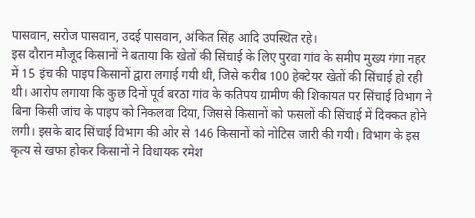पासवान, सरोज पासवान, उदई पासवान, अंकित सिंह आदि उपस्थित रहे।
इस दौरान मौजूद किसानों ने बताया कि खेतों की सिंचाई के लिए पुरवा गांव के समीप मुख्य गंगा नहर में 15 इंच की पाइप किसानों द्वारा लगाई गयी थी, जिसे करीब 100 हेक्टेयर खेतों की सिंचाई हो रही थी। आरोप लगाया कि कुछ दिनों पूर्व बरठा गांव के कतिपय ग्रामीण की शिकायत पर सिंचाई विभाग ने बिना किसी जांच के पाइप को निकलवा दिया, जिससे किसानों को फसलों की सिंचाई में दिक्कत होने लगी। इसके बाद सिंचाई विभाग की ओर से 146 किसानों को नोटिस जारी की गयी। विभाग के इस कृत्य से खफा होकर किसानों ने विधायक रमेश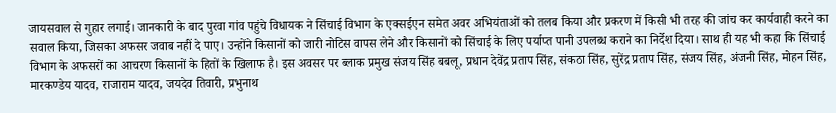जायसवाल से गुहार लगाई। जानकारी के बाद पुरवा गांव पहुंचे विधायक ने सिंचाई विभाग के एक्सईएन समेत अवर अभियंताओं को तलब किया और प्रकरण में किसी भी तरह की जांच कर कार्यवाही करने का सवाल किया, जिसका अफसर जवाब नहीं दे पाए। उन्होंने किसानों को जारी नोटिस वापस लेने और किसानों को सिंचाई के लिए पर्याप्त पानी उपलब्ध कराने का निर्देश दिया। साथ ही यह भी कहा कि सिंचाई विभाग के अफसरों का आचरण किसानों के हितों के खिलाफ है। इस अवसर पर ब्लाक प्रमुख संजय सिंह बबलू, प्रधान देवेंद्र प्रताप सिंह, संकठा सिंह, सुरेंद्र प्रताप सिंह, संजय सिंह, अंजनी सिंह, मोहन सिंह, मारकण्डेय यादव, राजाराम यादव, जयदेव तिवारी, प्रभुनाथ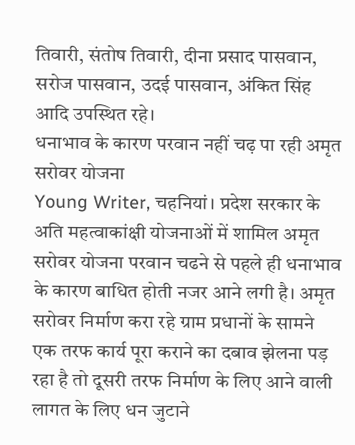तिवारी, संतोष तिवारी, दीना प्रसाद पासवान, सरोज पासवान, उदई पासवान, अंकित सिंह आदि उपस्थित रहे।
धनाभाव के कारण परवान नहीं चढ़ पा रही अमृत सरोवर योजना
Young Writer, चहनियां। प्रदेश सरकार के अति महत्वाकांक्षी योजनाओं में शामिल अमृत सरोवर योजना परवान चढने से पहले ही धनाभाव के कारण बाधित होती नजर आने लगी है। अमृत सरोवर निर्माण करा रहे ग्राम प्रधानों के सामने एक तरफ कार्य पूरा कराने का दबाव झेलना पड़ रहा है तो दूसरी तरफ निर्माण के लिए आने वाली लागत के लिए धन जुटाने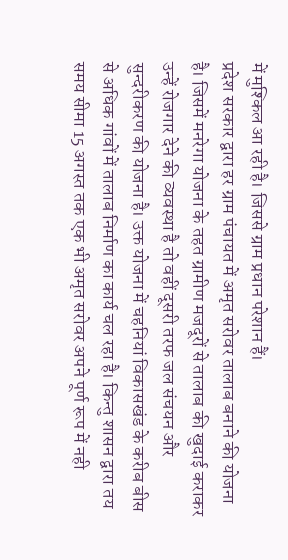में मुश्किल आ रही है। जिससे ग्राम प्रधान परेशान हैं।
प्रदेश सरकार द्वारा हर ग्राम पंचायत में अमृत सरोवर तालाब बनाने की योजना है। जिसमें मनरेगा योजना के तहत ग्रामीण मजदूरों से तालाब की खुदाई कराकर उन्हें रोजगार देने की व्यवस्था है तो वहीं दूसरी तरफ जल संचयन और सुन्दरीकरण की योजना है। उक्त योजना में चहनियां विकासखंड के करीब बीस से अधिक गांवों में तालाब निर्माण का कार्य चल रहा है। किन्तु शासन द्वारा तय समय सीमा 15 अगस्त तक एक भी अमृत सरोवर अपने पूर्ण रूप में नही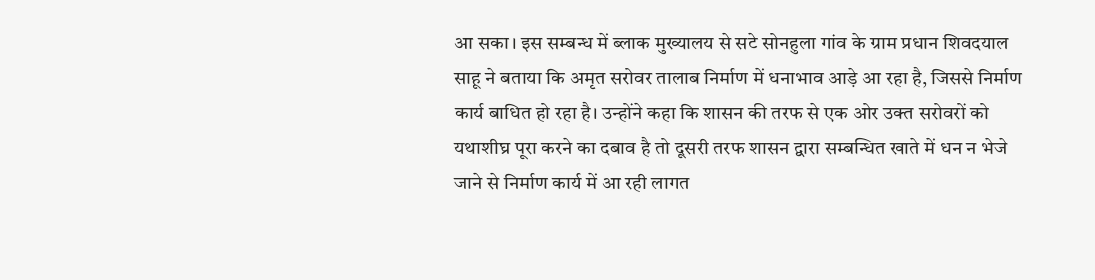आ सका। इस सम्बन्ध में ब्लाक मुख्यालय से सटे सोनहुला गांव के ग्राम प्रधान शिवदयाल साहू ने बताया कि अमृत सरोवर तालाब निर्माण में धनाभाव आड़े आ रहा है, जिससे निर्माण कार्य बाधित हो रहा है। उन्होंने कहा कि शासन की तरफ से एक ओर उक्त सरोवरों को यथाशीघ्र पूरा करने का दबाव है तो दूसरी तरफ शासन द्वारा सम्बन्धित खाते में धन न भेजे जाने से निर्माण कार्य में आ रही लागत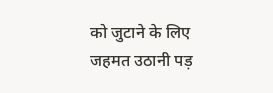को जुटाने के लिए जहमत उठानी पड़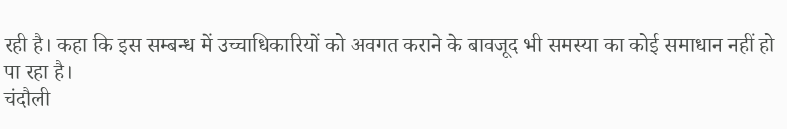रही है। कहा कि इस सम्बन्ध में उच्चाधिकारियों को अवगत कराने के बावजूद भी समस्या का कोई समाधान नहीं हो पा रहा है।
चंदौली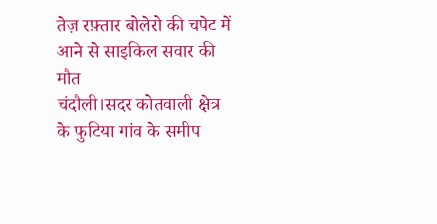तेज़ रफ़्तार बोलेरो की चपेट में आने से साइकिल सवार की मौत
चंदौली।सदर कोतवाली क्षेत्र के फुटिया गांव के समीप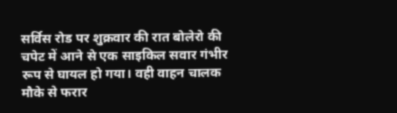सर्विस रोड पर शुक्रवार की रात बोलेरो की चपेट में आने से एक साइकिल सवार गंभीर रूप से घायल हो गया। वही वाहन चालक मौके से फरार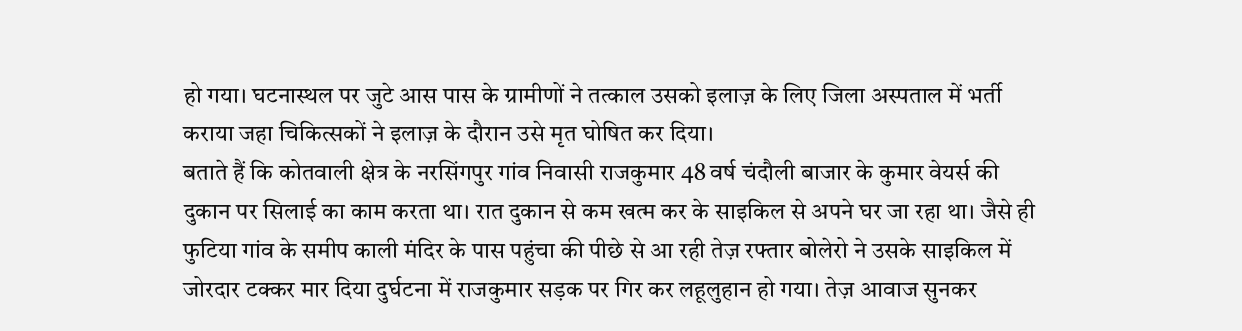हो गया। घटनास्थल पर जुटे आस पास के ग्रामीणों ने तत्काल उसको इलाज़ के लिए जिला अस्पताल में भर्ती कराया जहा चिकित्सकों ने इलाज़ के दौरान उसे मृत घोषित कर दिया।
बताते हैं कि कोतवाली क्षेत्र के नरसिंगपुर गांव निवासी राजकुमार 48 वर्ष चंदौली बाजार के कुमार वेयर्स की दुकान पर सिलाई का काम करता था। रात दुकान से कम खत्म कर के साइकिल से अपने घर जा रहा था। जैसे ही फुटिया गांव के समीप काली मंदिर के पास पहुंचा की पीछे से आ रही तेज़ रफ्तार बोलेरो ने उसके साइकिल में जोरदार टक्कर मार दिया दुर्घटना में राजकुमार सड़क पर गिर कर लहूलुहान हो गया। तेज़ आवाज सुनकर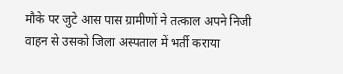मौके पर जुटे आस पास ग्रामीणों ने तत्काल अपने निजी वाहन से उसको जिला अस्पताल में भर्ती कराया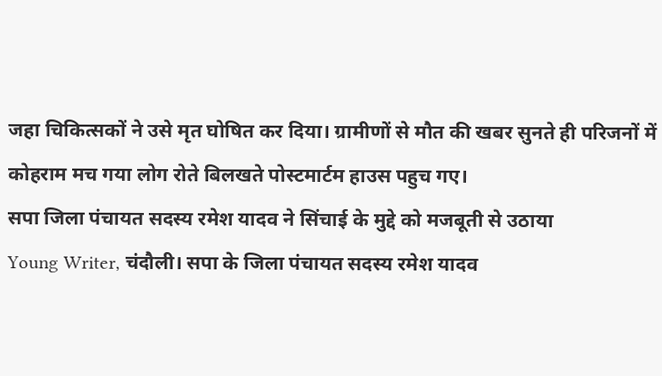जहा चिकित्सकों ने उसे मृत घोषित कर दिया। ग्रामीणों से मौत की खबर सुनते ही परिजनों में कोहराम मच गया लोग रोते बिलखते पोस्टमार्टम हाउस पहुच गए।
सपा जिला पंचायत सदस्य रमेश यादव ने सिंचाई के मुद्दे को मजबूती से उठाया
Young Writer, चंदौली। सपा के जिला पंचायत सदस्य रमेश यादव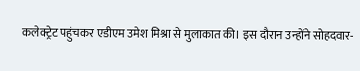कलेक्ट्रेट पहुंचकर एडीएम उमेश मिश्रा से मुलाकात की। इस दौरान उन्होंने सोहदवार-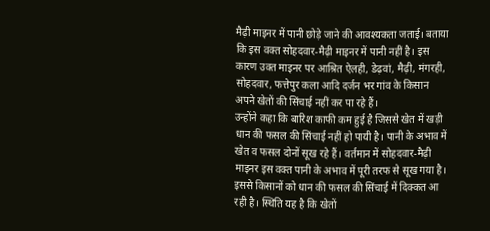मैढ़ी माइनर में पानी छोड़े जाने की आवश्यकता जताई। बताया कि इस वक्त सोहदवार-मैढ़ी माइनर में पानी नहीं है। इस कारण उक्त माइनर पर आश्रित ऐलही, डेढ़वां, मैढ़ी, मंगरही, सोहदवार, फत्तेपुर कला आदि दर्जन भर गांव के किसान अपने खेतों की सिंचाई नहीं कर पा रहे हैं।
उन्होंने कहा कि बारिश काफी कम हुई है जिससे खेत में खड़ी धान की फसल की सिंचाई नहीं हो पायी है। पानी के अभाव में खेत व फसल दोनों सूख रहे हैं। वर्तमान में सोहदवार-मैढ़ी माइनर इस वक्त पानी के अभाव में पूरी तरफ से सूख गया है। इससे किसानों को धान की फसल की सिंचाई में दिक्कत आ रही है। स्थिति यह है कि खेतों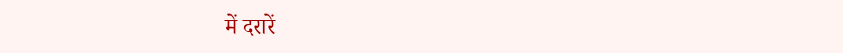में दरारें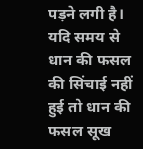पड़ने लगी है। यदि समय से धान की फसल की सिंचाई नहीं हुई तो धान की फसल सूख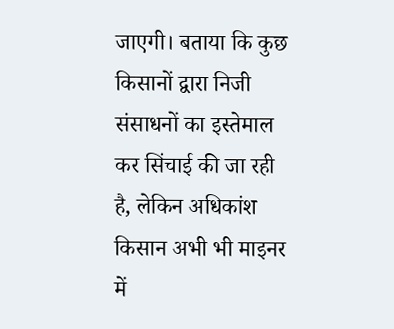जाएगी। बताया कि कुछ किसानों द्वारा निजी संसाधनों का इस्तेमाल कर सिंचाई की जा रही है, लेकिन अधिकांश किसान अभी भी माइनर में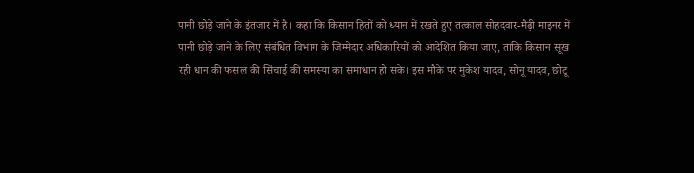पानी छोड़े जाने के इंतजार में है। कहा कि किसान हितों को ध्यान में रखते हुए तत्काल सोहदवार-मैढ़ी माइनर में पानी छोड़े जाने के लिए संबंधित विभाग के जिम्मेदार अधिकारियों को आदेशित किया जाए, ताकि किसान सूख रही धान की फसल की सिंचाई की समस्या का समाधान हो सके। इस मौके पर मुकेश यादव, सोनू यादव, छोटू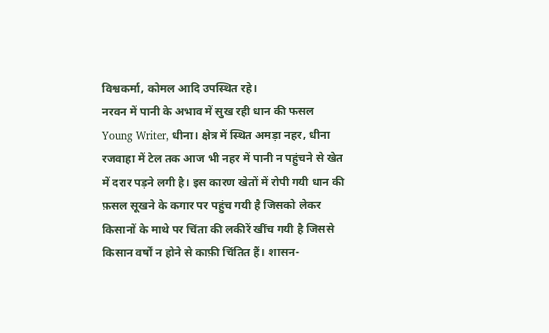विश्वकर्मा, कोमल आदि उपस्थित रहे।
नरवन में पानी के अभाव में सुख रही धान की फसल
Young Writer, धीना। क्षेत्र में स्थित अमड़ा नहर, धीना रजवाहा में टेल तक आज भी नहर में पानी न पहुंचने से खेत में दरार पड़ने लगी है। इस कारण खेतों में रोपी गयी धान की फ़सल सूखने के कगार पर पहुंच गयी है जिसको लेकर किसानों के माथे पर चिंता की लकीरें खींच गयी है जिससे किसान वर्षों न होने से काफ़ी चिंतित हैं। शासन-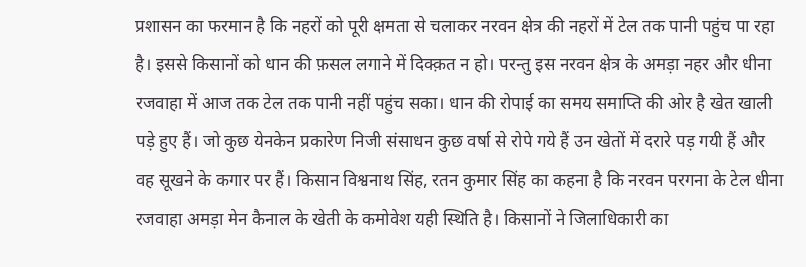प्रशासन का फरमान है कि नहरों को पूरी क्षमता से चलाकर नरवन क्षेत्र की नहरों में टेल तक पानी पहुंच पा रहा है। इससे किसानों को धान की फ़सल लगाने में दिक्क़त न हो। परन्तु इस नरवन क्षेत्र के अमड़ा नहर और धीना रजवाहा में आज तक टेल तक पानी नहीं पहुंच सका। धान की रोपाई का समय समाप्ति की ओर है खेत खाली पड़े हुए हैं। जो कुछ येनकेन प्रकारेण निजी संसाधन कुछ वर्षा से रोपे गये हैं उन खेतों में दरारे पड़ गयी हैं और वह सूखने के कगार पर हैं। किसान विश्वनाथ सिंह, रतन कुमार सिंह का कहना है कि नरवन परगना के टेल धीना रजवाहा अमड़ा मेन कैनाल के खेती के कमोवेश यही स्थिति है। किसानों ने जिलाधिकारी का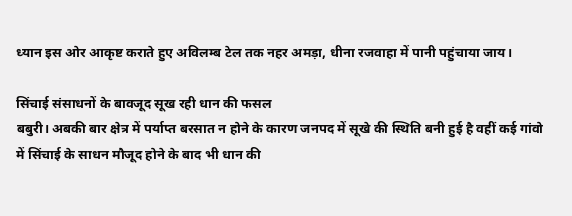ध्यान इस ओर आकृष्ट कराते हुए अविलम्ब टेल तक नहर अमड़ा, धीना रजवाहा में पानी पहुंचाया जाय।

सिंचाई संसाधनों के बावजूद सूख रही धान की फसल
बबुरी। अबकी बार क्षेत्र में पर्याप्त बरसात न होने के कारण जनपद में सूखे की स्थिति बनी हुई है वहीं कई गांवो में सिंचाई के साधन मौजूद होने के बाद भी धान की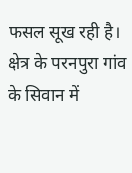फसल सूख रही है। क्षेत्र के परनपुरा गांव के सिवान में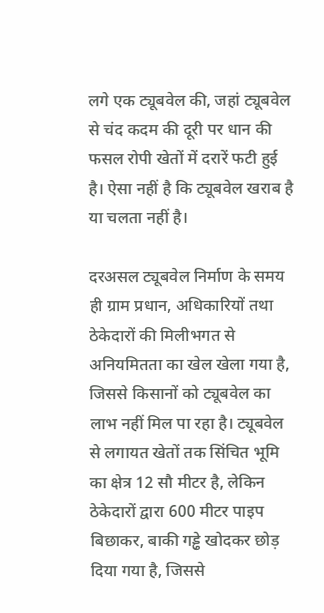लगे एक ट्यूबवेल की, जहां ट्यूबवेल से चंद कदम की दूरी पर धान की फसल रोपी खेतों में दरारें फटी हुई है। ऐसा नहीं है कि ट्यूबवेल खराब है या चलता नहीं है।

दरअसल ट्यूबवेल निर्माण के समय ही ग्राम प्रधान, अधिकारियों तथा ठेकेदारों की मिलीभगत से अनियमितता का खेल खेला गया है, जिससे किसानों को ट्यूबवेल का लाभ नहीं मिल पा रहा है। ट्यूबवेल से लगायत खेतों तक सिंचित भूमि का क्षेत्र 12 सौ मीटर है, लेकिन ठेकेदारों द्वारा 600 मीटर पाइप बिछाकर, बाकी गड्ढे खोदकर छोड़ दिया गया है, जिससे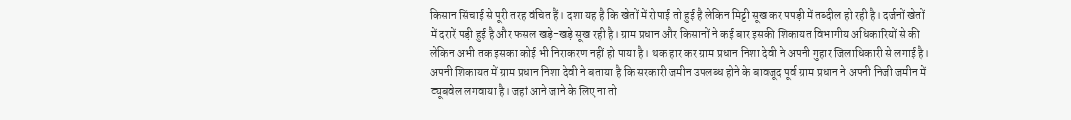किसान सिंचाई से पूरी तरह वंचित हैं। दशा यह है कि खेतों में रोपाई तो हुई है लेकिन मिट्टी सूख कर पपड़ी में तब्दील हो रही है। दर्जनों खेतों में दरारें पड़ी हुई है और फसल खड़े-खड़े सूख रही है। ग्राम प्रधान और किसानों ने कई बार इसकी शिकायत विभागीय अधिकारियों से की लेकिन अभी तक इसका कोई भी निराकरण नहीं हो पाया है। थक हार कर ग्राम प्रधान निशा देवी ने अपनी गुहार जिलाधिकारी से लगाई है। अपनी शिकायत में ग्राम प्रधान निशा देवी ने बताया है कि सरकारी जमीन उपलब्ध होने के बावजूद पूर्व ग्राम प्रधान ने अपनी निजी जमीन में ट्यूबवेल लगवाया है। जहां आने जाने के लिए ना तो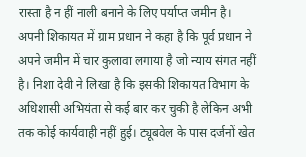रास्ता है न हीं नाली बनाने के लिए पर्याप्त जमीन है। अपनी शिकायत में ग्राम प्रधान ने कहा है कि पूर्व प्रधान ने अपने जमीन में चार कुलावा लगाया है जो न्याय संगत नहीं है। निशा देवी ने लिखा है कि इसकी शिकायत विभाग के अधिशासी अभियंता से कई बार कर चुकी है लेकिन अभी तक कोई कार्यवाही नहीं हुई। ट्यूबवेल के पास दर्जनों खेत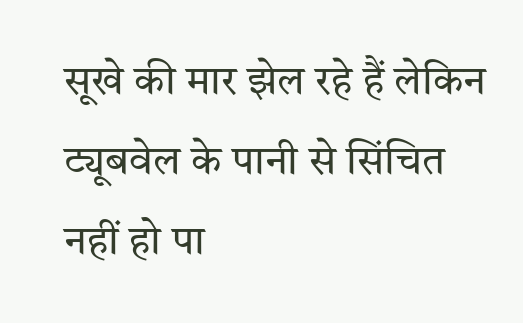सूखे की मार झेल रहे हैं लेकिन ट्यूबवेल के पानी से सिंचित नहीं हो पा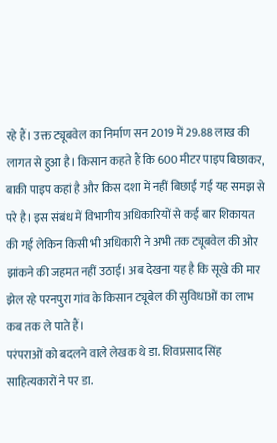रहे हैं। उक्त ट्यूबवेल का निर्माण सन 2019 में 29.88 लाख की लागत से हुआ है। किसान कहते हैं कि 600 मीटर पाइप बिछाकर, बाकी पाइप कहां है और किस दशा में नहीं बिछाई गई यह समझ से परे है। इस संबंध में विभागीय अधिकारियों से कई बार शिकायत की गई लेकिन किसी भी अधिकारी ने अभी तक ट्यूबवेल की ओर झांकने की जहमत नहीं उठाई। अब देखना यह है कि सूखे की मार झेल रहे परनपुरा गांव के किसान ट्यूबेल की सुविधाओं का लाभ कब तक ले पाते हैं।
परंपराओं को बदलने वाले लेखक थे डा. शिवप्रसाद सिंह
साहित्यकारों ने पर डा.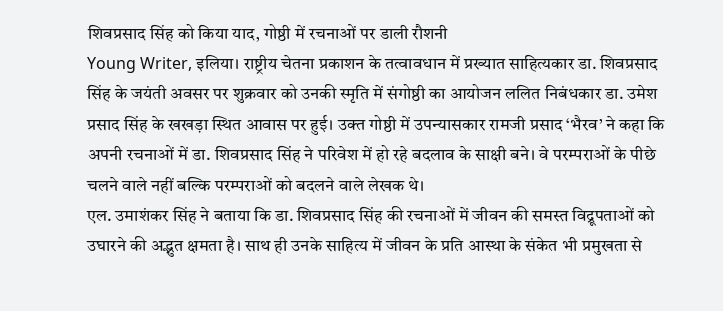शिवप्रसाद सिंह को किया याद‚ गोष्ठी में रचनाओं पर डाली रौशनी
Young Writer, इलिया। राष्ट्रीय चेतना प्रकाशन के तत्वावधान में प्रख्यात साहित्यकार डा. शिवप्रसाद सिंह के जयंती अवसर पर शुक्रवार को उनकी स्मृति में संगोष्ठी का आयोजन ललित निबंधकार डा. उमेश प्रसाद सिंह के खखड़ा स्थित आवास पर हुई। उक्त गोष्ठी में उपन्यासकार रामजी प्रसाद ‘भैरव’ ने कहा कि अपनी रचनाओं में डा. शिवप्रसाद सिंह ने परिवेश में हो रहे बदलाव के साक्षी बने। वे परम्पराओं के पीछे चलने वाले नहीं बल्कि परम्पराओं को बदलने वाले लेखक थे।
एल. उमाशंकर सिंह ने बताया कि डा. शिवप्रसाद सिंह की रचनाओं में जीवन की समस्त विद्रूपताओं को उघारने की अद्भुत क्षमता है। साथ ही उनके साहित्य में जीवन के प्रति आस्था के संकेत भी प्रमुखता से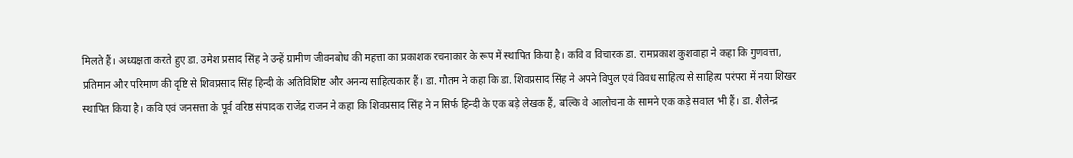मिलते हैं। अध्यक्षता करते हुए डा. उमेश प्रसाद सिंह ने उन्हें ग्रामीण जीवनबोध की महत्ता का प्रकाशक रचनाकार के रूप में स्थापित किया है। कवि व विचारक डा. रामप्रकाश कुशवाहा ने कहा कि गुणवत्ता, प्रतिमान और परिमाण की दृष्टि से शिवप्रसाद सिंह हिन्दी के अतिविशिष्ट और अनन्य साहित्यकार हैं। डा. गौतम ने कहा कि डा. शिवप्रसाद सिंह ने अपने विपुल एवं विवध साहित्य से साहित्य परंपरा में नया शिखर स्थापित किया है। कवि एवं जनसत्ता के पूर्व वरिष्ठ संपादक राजेंद्र राजन ने कहा कि शिवप्रसाद सिंह ने न सिर्फ हिन्दी के एक बड़े लेखक हैं, बल्कि वे आलोचना के सामने एक कड़े सवाल भी हैं। डा. शैलेन्द्र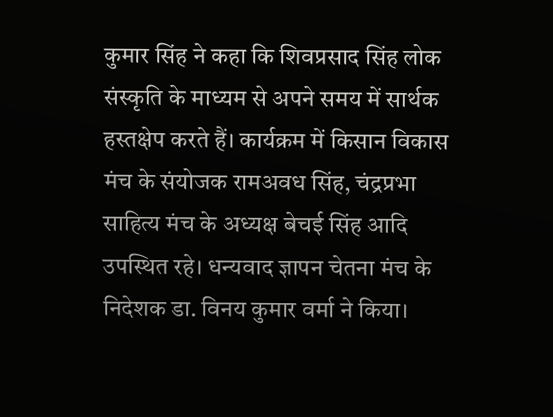कुमार सिंह ने कहा कि शिवप्रसाद सिंह लोक संस्कृति के माध्यम से अपने समय में सार्थक हस्तक्षेप करते हैं। कार्यक्रम में किसान विकास मंच के संयोजक रामअवध सिंह, चंद्रप्रभा साहित्य मंच के अध्यक्ष बेचई सिंह आदि उपस्थित रहे। धन्यवाद ज्ञापन चेतना मंच के निदेशक डा. विनय कुमार वर्मा ने किया।